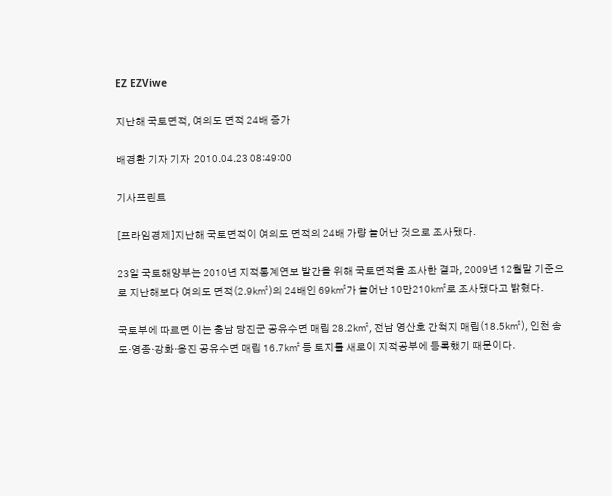EZ EZViwe

지난해 국토면적, 여의도 면적 24배 증가

배경환 기자 기자  2010.04.23 08:49:00

기사프린트

[프라임경제]지난해 국토면적이 여의도 면적의 24배 가량 늘어난 것으로 조사됐다.

23일 국토해양부는 2010년 지적통계연보 발간을 위해 국토면적을 조사한 결과, 2009년 12월말 기준으로 지난해보다 여의도 면적(2.9㎢)의 24배인 69㎢가 늘어난 10만210㎢로 조사됐다고 밝혔다.

국토부에 따르면 이는 충남 당진군 공유수면 매립 28.2㎢, 전남 영산호 간척지 매립(18.5㎢), 인천 송도·영종·강화·옹진 공유수면 매립 16.7㎢ 등 토지를 새로이 지적공부에 등록했기 때문이다.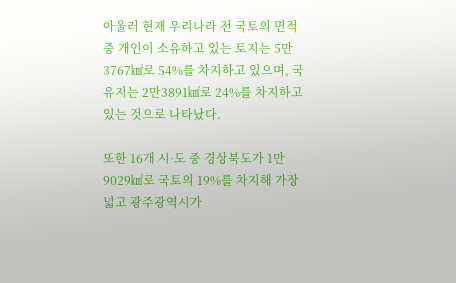아울러 현재 우리나라 전 국토의 면적 중 개인이 소유하고 있는 토지는 5만3767㎢로 54%를 차지하고 있으며, 국유지는 2만3891㎢로 24%를 차지하고 있는 것으로 나타났다.

또한 16개 시·도 중 경상북도가 1만9029㎢로 국토의 19%를 차지해 가장 넓고 광주광역시가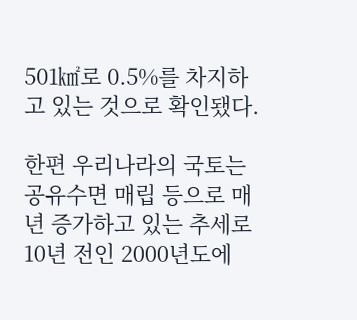501㎢로 0.5%를 차지하고 있는 것으로 확인됐다.

한편 우리나라의 국토는 공유수면 매립 등으로 매년 증가하고 있는 추세로 10년 전인 2000년도에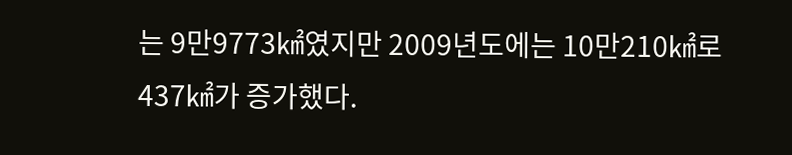는 9만9773㎢였지만 2009년도에는 10만210㎢로 437㎢가 증가했다.